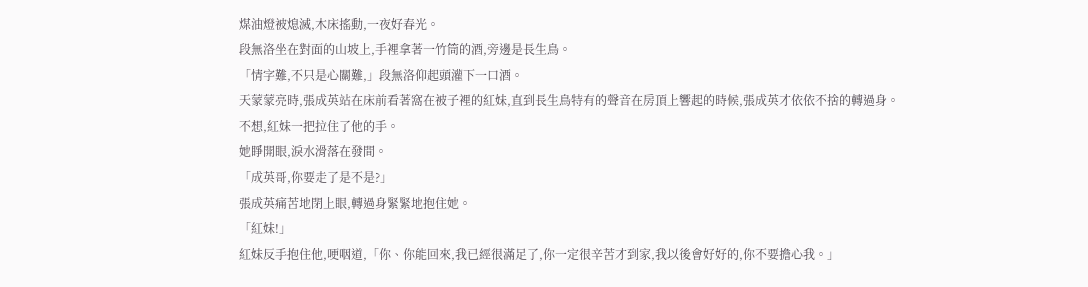煤油燈被熄滅,木床搖動,一夜好春光。
段無洛坐在對面的山坡上,手裡拿著一竹筒的酒,旁邊是長生鳥。
「情字難,不只是心關難,」段無洛仰起頭灌下一口酒。
天蒙蒙亮時,張成英站在床前看著窩在被子裡的紅妹,直到長生鳥特有的聲音在房頂上響起的時候,張成英才依依不捨的轉過身。
不想,紅妹一把拉住了他的手。
她睜開眼,淚水滑落在發間。
「成英哥,你要走了是不是?」
張成英痛苦地閉上眼,轉過身緊緊地抱住她。
「紅妹!」
紅妹反手抱住他,哽咽道,「你、你能回來,我已經很滿足了,你一定很辛苦才到家,我以後會好好的,你不要擔心我。」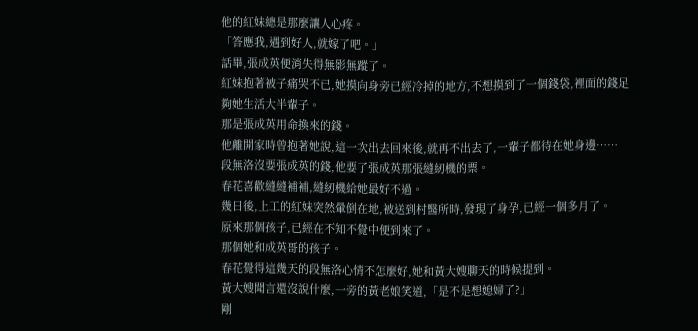他的紅妹總是那麼讓人心疼。
「答應我,遇到好人,就嫁了吧。」
話畢,張成英便消失得無影無蹤了。
紅妹抱著被子痛哭不已,她摸向身旁已經冷掉的地方,不想摸到了一個錢袋,裡面的錢足夠她生活大半輩子。
那是張成英用命換來的錢。
他離開家時曾抱著她說,這一次出去回來後,就再不出去了,一輩子都待在她身邊……
段無洛沒要張成英的錢,他要了張成英那張縫紉機的票。
春花喜歡縫縫補補,縫紉機給她最好不過。
幾日後,上工的紅妹突然暈倒在地,被送到村醫所時,發現了身孕,已經一個多月了。
原來那個孩子,已經在不知不覺中便到來了。
那個她和成英哥的孩子。
春花覺得這幾天的段無洛心情不怎麼好,她和黃大嫂聊天的時候提到。
黃大嫂聞言還沒說什麼,一旁的黃老娘笑道,「是不是想媳婦了?」
剛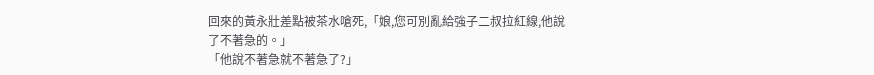回來的黃永壯差點被茶水嗆死,「娘,您可別亂給強子二叔拉紅線,他說了不著急的。」
「他說不著急就不著急了?」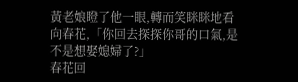黃老娘瞪了他一眼,轉而笑眯眯地看向春花,「你回去探探你哥的口氣,是不是想娶媳婦了?」
春花回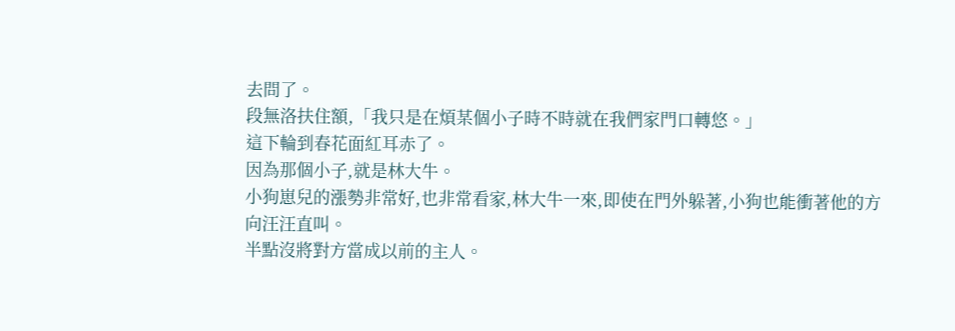去問了。
段無洛扶住額,「我只是在煩某個小子時不時就在我們家門口轉悠。」
這下輪到春花面紅耳赤了。
因為那個小子,就是林大牛。
小狗崽兒的漲勢非常好,也非常看家,林大牛一來,即使在門外躲著,小狗也能衝著他的方向汪汪直叫。
半點沒將對方當成以前的主人。